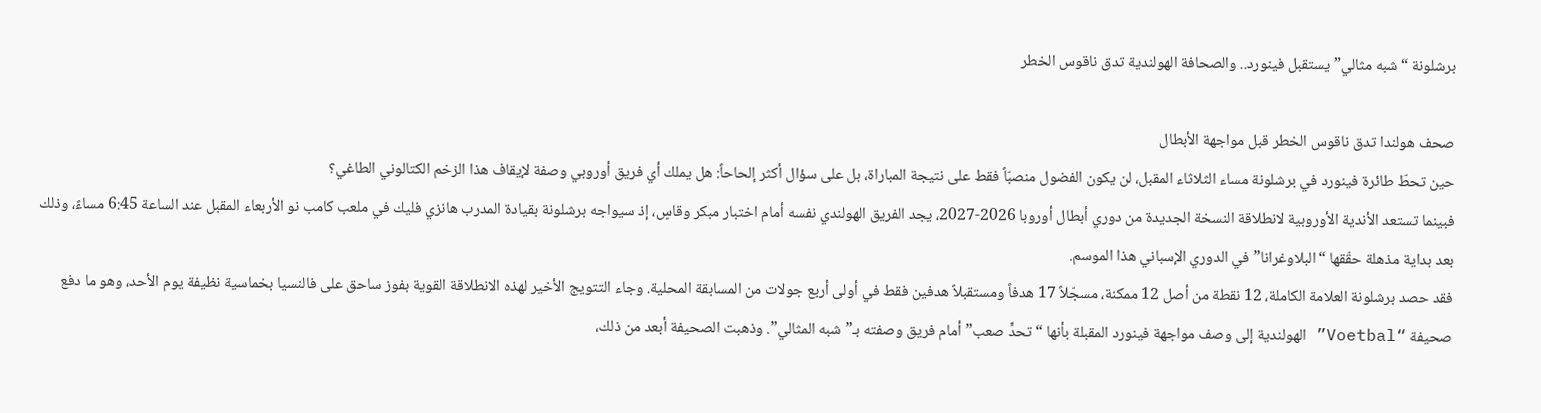برشلونة “شبه مثالي” يستقبل فينورد.. والصحافة الهولندية تدق ناقوس الخطر

صحف هولندا تدق ناقوس الخطر قبل مواجهة الأبطال
حين تحطّ طائرة فينورد في برشلونة مساء الثلاثاء المقبل، لن يكون الفضول منصبّاً فقط على نتيجة المباراة، بل على سؤال أكثر إلحاحاً: هل يملك أي فريق أوروبي وصفة لإيقاف هذا الزخم الكتالوني الطاغي؟
فبينما تستعد الأندية الأوروبية لانطلاقة النسخة الجديدة من دوري أبطال أوروبا 2026-2027، يجد الفريق الهولندي نفسه أمام اختبار مبكر وقاسٍ، إذ سيواجه برشلونة بقيادة المدرب هانزي فليك في ملعب كامب نو الأربعاء المقبل عند الساعة 6:45 مساءً، وذلك بعد بداية مذهلة حقّقها “البلاوغرانا” في الدوري الإسباني هذا الموسم.
فقد حصد برشلونة العلامة الكاملة، 12 نقطة من أصل 12 ممكنة، مسجّلاً 17 هدفاً ومستقبلاً هدفين فقط في أولى أربع جولات من المسابقة المحلية. وجاء التتويج الأخير لهذه الانطلاقة القوية بفوز ساحق على فالنسيا بخماسية نظيفة يوم الأحد، وهو ما دفع صحيفة “Voetbal” الهولندية إلى وصف مواجهة فينورد المقبلة بأنها “تحدٍّ صعب” أمام فريق وصفته بـ”شبه المثالي”. وذهبت الصحيفة أبعد من ذلك،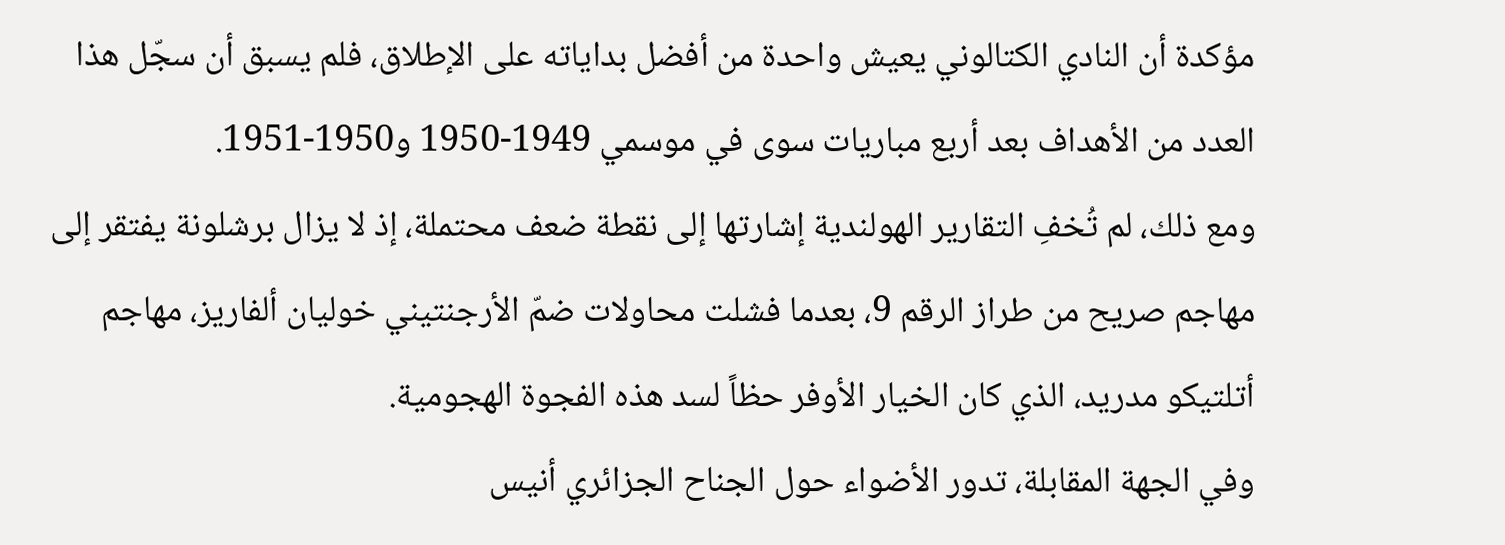مؤكدة أن النادي الكتالوني يعيش واحدة من أفضل بداياته على الإطلاق، فلم يسبق أن سجّل هذا العدد من الأهداف بعد أربع مباريات سوى في موسمي 1949-1950 و1950-1951.
ومع ذلك، لم تُخفِ التقارير الهولندية إشارتها إلى نقطة ضعف محتملة، إذ لا يزال برشلونة يفتقر إلى مهاجم صريح من طراز الرقم 9، بعدما فشلت محاولات ضمّ الأرجنتيني خوليان ألفاريز، مهاجم أتلتيكو مدريد، الذي كان الخيار الأوفر حظاً لسد هذه الفجوة الهجومية.
وفي الجهة المقابلة، تدور الأضواء حول الجناح الجزائري أنيس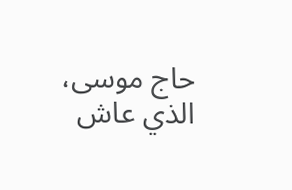حاج موسى، الذي عاش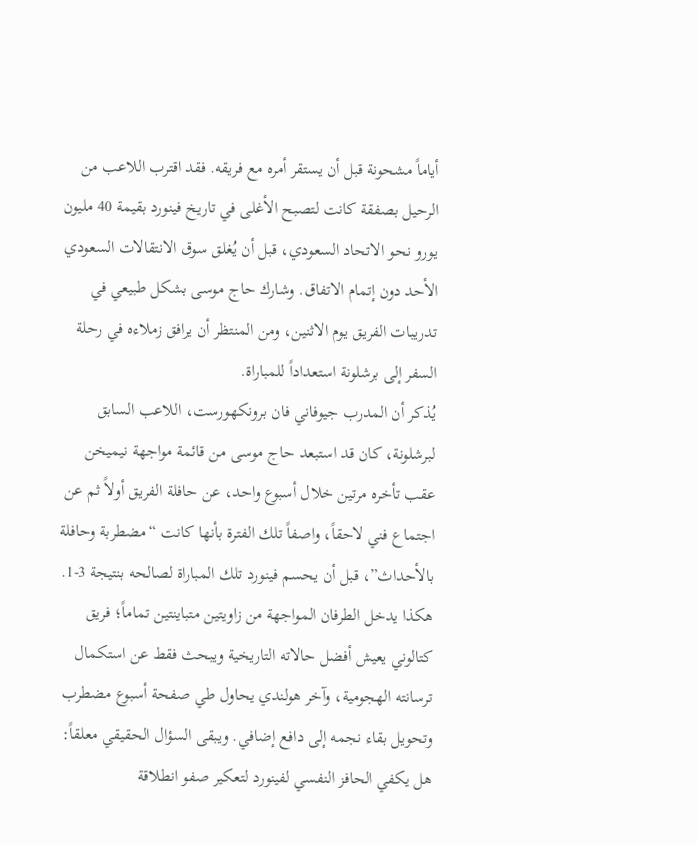أياماً مشحونة قبل أن يستقر أمره مع فريقه. فقد اقترب اللاعب من الرحيل بصفقة كانت لتصبح الأغلى في تاريخ فينورد بقيمة 40 مليون يورو نحو الاتحاد السعودي، قبل أن يُغلق سوق الانتقالات السعودي الأحد دون إتمام الاتفاق. وشارك حاج موسى بشكل طبيعي في تدريبات الفريق يوم الاثنين، ومن المنتظر أن يرافق زملاءه في رحلة السفر إلى برشلونة استعداداً للمباراة.
يُذكر أن المدرب جيوفاني فان برونكهورست، اللاعب السابق لبرشلونة، كان قد استبعد حاج موسى من قائمة مواجهة نيميخن عقب تأخره مرتين خلال أسبوع واحد، عن حافلة الفريق أولاً ثم عن اجتماع فني لاحقاً، واصفاً تلك الفترة بأنها كانت “مضطربة وحافلة بالأحداث”، قبل أن يحسم فينورد تلك المباراة لصالحه بنتيجة 3-1.
هكذا يدخل الطرفان المواجهة من زاويتين متباينتين تماماً؛ فريق كتالوني يعيش أفضل حالاته التاريخية ويبحث فقط عن استكمال ترسانته الهجومية، وآخر هولندي يحاول طي صفحة أسبوع مضطرب وتحويل بقاء نجمه إلى دافع إضافي. ويبقى السؤال الحقيقي معلقاً: هل يكفي الحافز النفسي لفينورد لتعكير صفو انطلاقة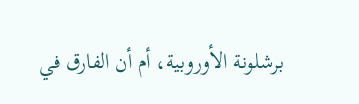برشلونة الأوروبية، أم أن الفارق في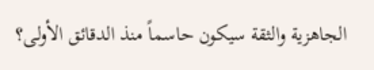الجاهزية والثقة سيكون حاسماً منذ الدقائق الأولى؟